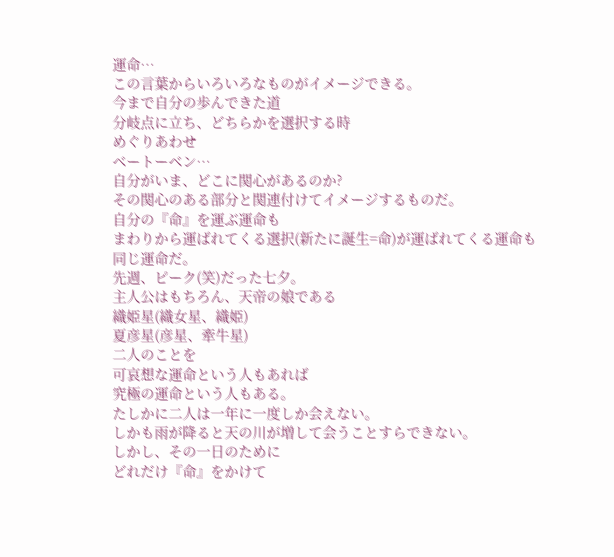運命…
この言葉からいろいろなものがイメージできる。
今まで自分の歩んできた道
分岐点に立ち、どちらかを選択する時
めぐりあわせ
ベートーベン…
自分がいま、どこに関心があるのか?
その関心のある部分と関連付けてイメージするものだ。
自分の『命』を運ぶ運命も
まわりから運ばれてくる選択(新たに誕生=命)が運ばれてくる運命も
同じ運命だ。
先週、ピーク(笑)だった七夕。
主人公はもちろん、天帝の娘である
織姫星(織女星、織姫)
夏彦星(彦星、牽牛星)
二人のことを
可哀想な運命という人もあれば
究極の運命という人もある。
たしかに二人は一年に一度しか会えない。
しかも雨が降ると天の川が増して会うことすらできない。
しかし、その一日のために
どれだけ『命』をかけて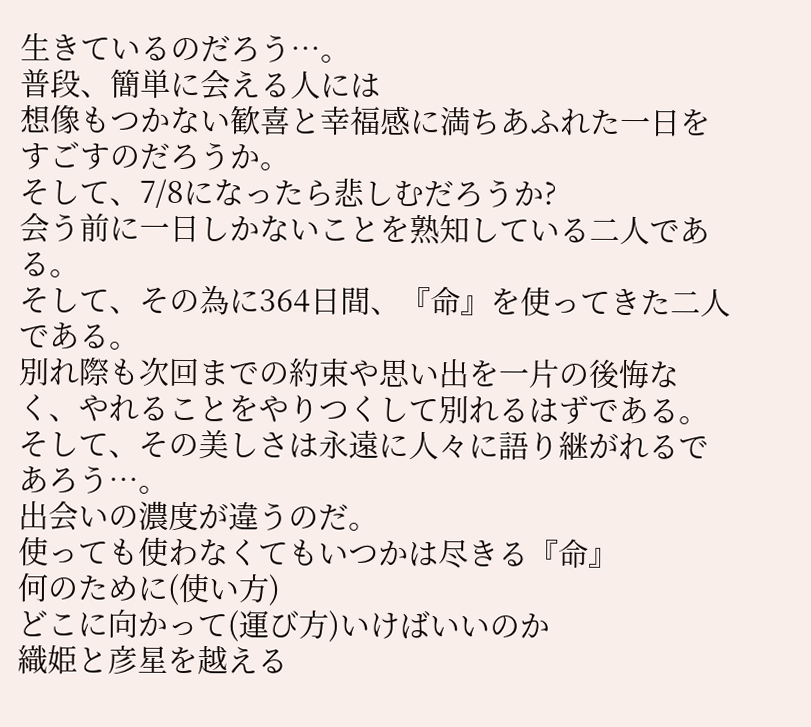生きているのだろう…。
普段、簡単に会える人には
想像もつかない歓喜と幸福感に満ちあふれた一日をすごすのだろうか。
そして、7/8になったら悲しむだろうか?
会う前に一日しかないことを熟知している二人である。
そして、その為に364日間、『命』を使ってきた二人である。
別れ際も次回までの約束や思い出を一片の後悔なく、やれることをやりつくして別れるはずである。
そして、その美しさは永遠に人々に語り継がれるであろう…。
出会いの濃度が違うのだ。
使っても使わなくてもいつかは尽きる『命』
何のために(使い方)
どこに向かって(運び方)いけばいいのか
織姫と彦星を越える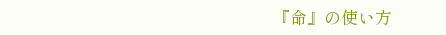『命』の使い方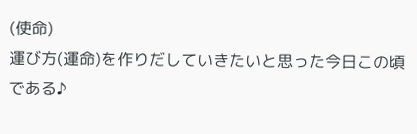(使命)
運び方(運命)を作りだしていきたいと思った今日この頃である♪